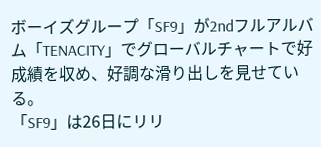ボーイズグループ「SF9」が2ndフルアルバム「TENACITY」でグローバルチャートで好成績を収め、好調な滑り出しを見せている。
「SF9」は26日にリリ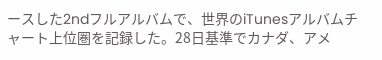ースした2ndフルアルバムで、世界のiTunesアルバムチャート上位圏を記録した。28日基準でカナダ、アメ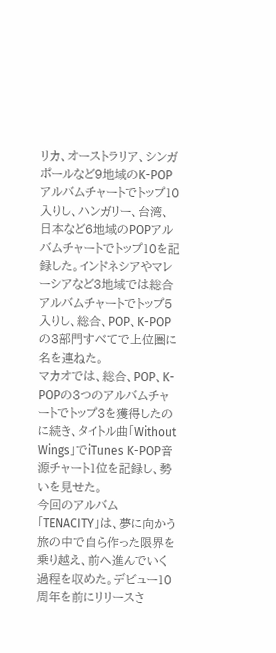リカ、オーストラリア、シンガポールなど9地域のK-POPアルバムチャートでトップ10入りし、ハンガリー、台湾、日本など6地域のPOPアルバムチャートでトップ10を記録した。インドネシアやマレーシアなど3地域では総合アルバムチャートでトップ5入りし、総合、POP、K-POPの3部門すべてで上位圏に名を連ねた。
マカオでは、総合、POP、K-POPの3つのアルバムチャートでトップ3を獲得したのに続き、タイトル曲「Without Wings」でiTunes K-POP音源チャート1位を記録し、勢いを見せた。
今回のアルバム「TENACITY」は、夢に向かう旅の中で自ら作った限界を乗り越え、前へ進んでいく過程を収めた。デビュー10周年を前にリリースさ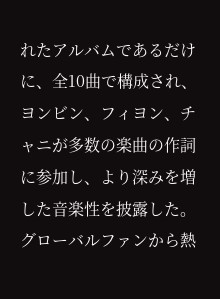れたアルバムであるだけに、全10曲で構成され、ヨンビン、フィヨン、チャニが多数の楽曲の作詞に参加し、より深みを増した音楽性を披露した。
グローバルファンから熱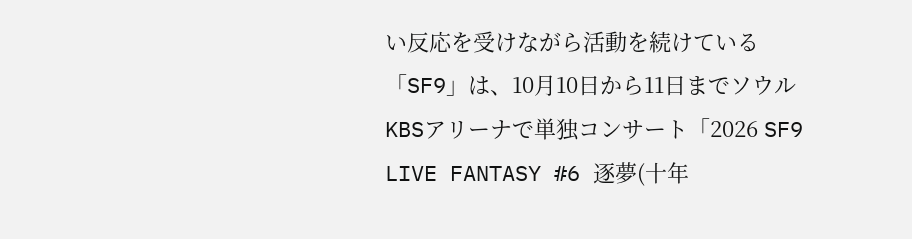い反応を受けながら活動を続けている「SF9」は、10月10日から11日までソウルKBSアリーナで単独コンサート「2026 SF9 LIVE FANTASY #6 逐夢(十年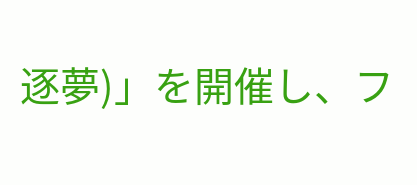逐夢)」を開催し、フ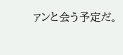ァンと会う予定だ。